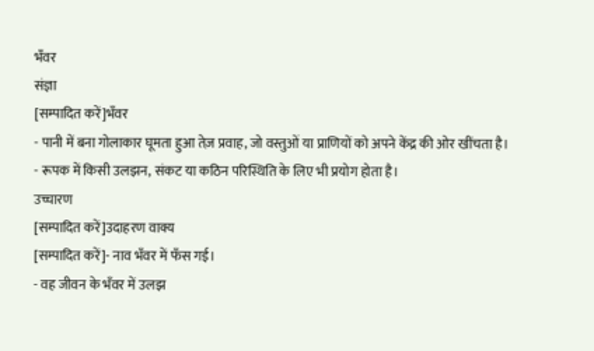भँवर
संज्ञा
[सम्पादित करें]भँवर
- पानी में बना गोलाकार घूमता हुआ तेज़ प्रवाह, जो वस्तुओं या प्राणियों को अपने केंद्र की ओर खींचता है।
- रूपक में किसी उलझन, संकट या कठिन परिस्थिति के लिए भी प्रयोग होता है।
उच्चारण
[सम्पादित करें]उदाहरण वाक्य
[सम्पादित करें]- नाव भँवर में फँस गई।
- वह जीवन के भँवर में उलझ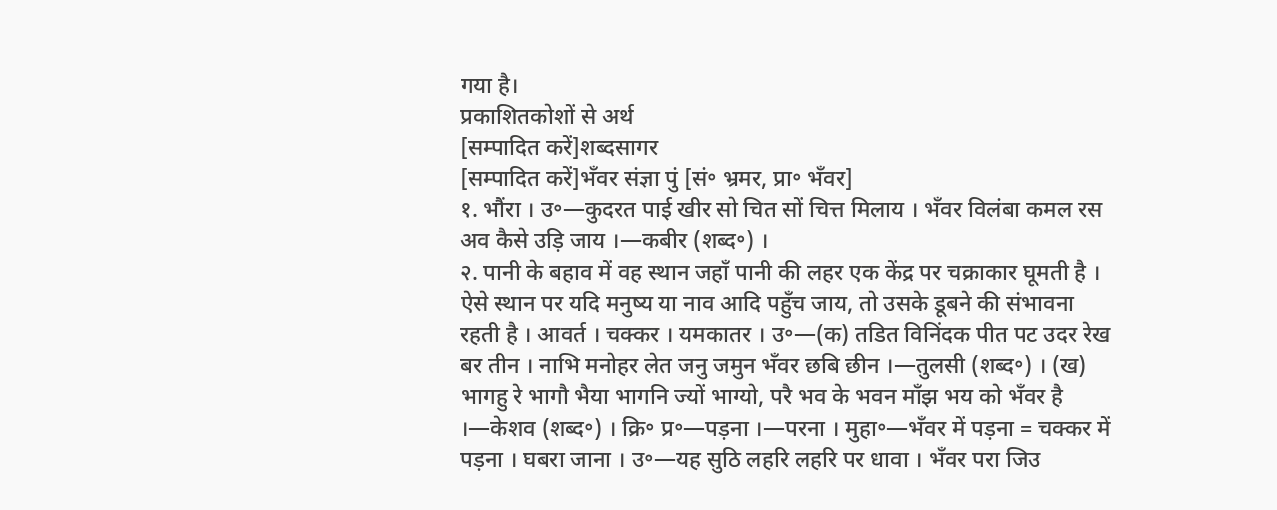गया है।
प्रकाशितकोशों से अर्थ
[सम्पादित करें]शब्दसागर
[सम्पादित करें]भँवर संज्ञा पुं [सं॰ भ्रमर, प्रा॰ भँवर]
१. भौंरा । उ॰—कुदरत पाई खीर सो चित सों चित्त मिलाय । भँवर विलंबा कमल रस अव कैसे उड़ि जाय ।—कबीर (शब्द॰) ।
२. पानी के बहाव में वह स्थान जहाँ पानी की लहर एक केंद्र पर चक्राकार घूमती है । ऐसे स्थान पर यदि मनुष्य या नाव आदि पहुँच जाय, तो उसके डूबने की संभावना रहती है । आवर्त । चक्कर । यमकातर । उ॰—(क) तडित विनिंदक पीत पट उदर रेख बर तीन । नाभि मनोहर लेत जनु जमुन भँवर छबि छीन ।—तुलसी (शब्द॰) । (ख) भागहु रे भागौ भैया भागनि ज्यों भाग्यो, परै भव के भवन माँझ भय को भँवर है ।—केशव (शब्द॰) । क्रि॰ प्र॰—पड़ना ।—परना । मुहा॰—भँवर में पड़ना = चक्कर में पड़ना । घबरा जाना । उ॰—यह सुठि लहरि लहरि पर धावा । भँवर परा जिउ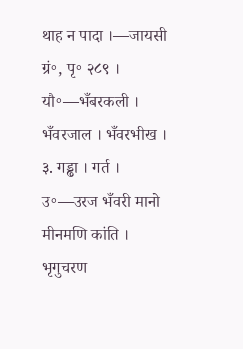थाह न पादा ।—जायसी ग्रं॰, पृ॰ २८९ । यौ॰—भँबरकली । भँवरजाल । भँवरभीख ।
३. गड्ढा । गर्त । उ॰—उरज भँवरी मानो मीनमणि कांति । भृगुचरण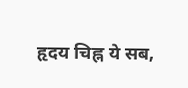हृदय चिह्न ये सब,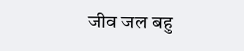जीव जल बहु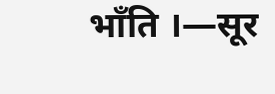भाँति ।—सूर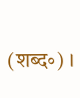(शब्द॰) ।